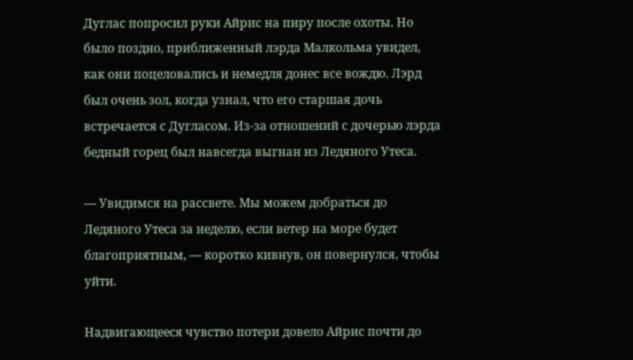Дуглас попросил руки Айрис на пиру после охоты. Но было поздно, приближенный лэрда Малкольма увидел, как они поцеловались и немедля донес все вождю. Лэрд был очень зол, когда узнал, что его старшая дочь встречается с Дугласом. Из-за отношений с дочерью лэрда бедный горец был навсегда выгнан из Ледяного Утеса.

— Увидимся на рассвете. Мы можем добраться до Ледяного Утеса за неделю, если ветер на море будет благоприятным, — коротко кивнув, он повернулся, чтобы уйти.

Надвигающееся чувство потери довело Айрис почти до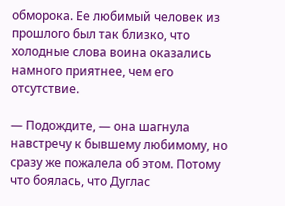обморока. Ее любимый человек из прошлого был так близко, что холодные слова воина оказались намного приятнее, чем его отсутствие.

— Подождите, — она шагнула навстречу к бывшему любимому, но сразу же пожалела об этом. Потому что боялась, что Дуглас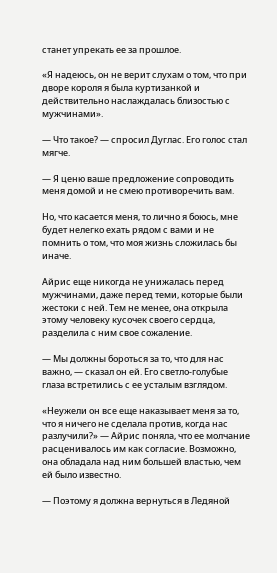станет упрекать ее за прошлое.

«Я надеюсь, он не верит слухам о том, что при дворе короля я была куртизанкой и действительно наслаждалась близостью с мужчинами».

— Что такое? — спросил Дуглас. Его голос стал мягче.

— Я ценю ваше предложение сопроводить меня домой и не смею противоречить вам.

Но, что касается меня, то лично я боюсь, мне будет нелегко ехать рядом с вами и не помнить о том, что моя жизнь сложилась бы иначе.

Айрис еще никогда не унижалась перед мужчинами, даже перед теми, которые были жестоки с ней. Тем не менее, она открыла этому человеку кусочек своего сердца, разделила с ним свое сожаление.

— Мы должны бороться за то, что для нас важно, — сказал он ей. Его светло-голубые глаза встретились с ее усталым взглядом.

«Неужели он все еще наказывает меня за то, что я ничего не сделала против, когда нас разлучили?» — Айрис поняла, что ее молчание расценивалось им как согласие. Возможно, она обладала над ним большей властью, чем ей было известно.

— Поэтому я должна вернуться в Ледяной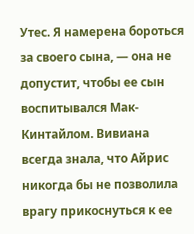Утес. Я намерена бороться за своего сына, — она не допустит, чтобы ее сын воспитывался Мак-Кинтайлом. Вивиана всегда знала, что Айрис никогда бы не позволила врагу прикоснуться к ее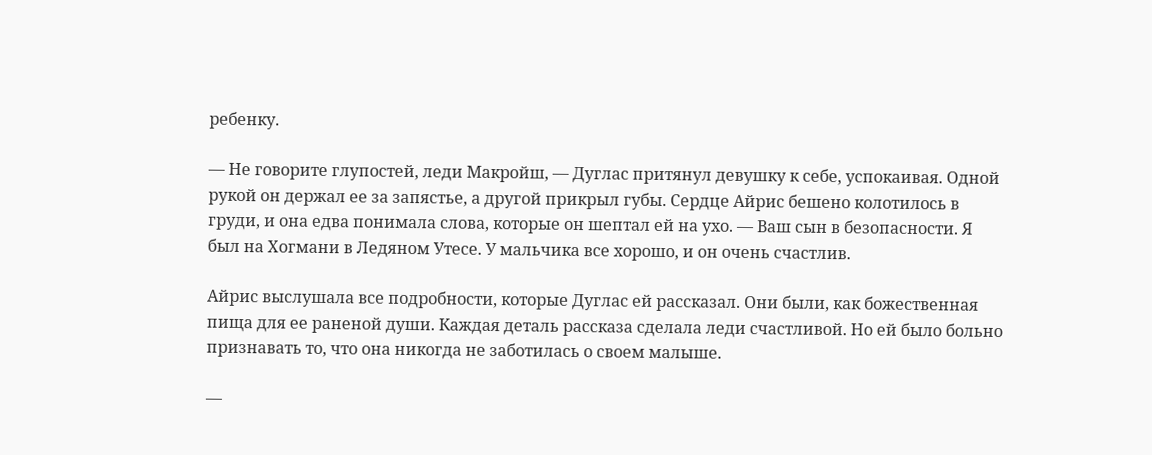ребенку.

— Не говорите глупостей, леди Макройш, — Дуглас притянул девушку к себе, успокаивая. Одной рукой он держал ее за запястье, а другой прикрыл губы. Сердце Айрис бешено колотилось в груди, и она едва понимала слова, которые он шептал ей на ухо. — Ваш сын в безопасности. Я был на Хогмани в Ледяном Утесе. У мальчика все хорошо, и он очень счастлив.

Айрис выслушала все подробности, которые Дуглас ей рассказал. Они были, как божественная пища для ее раненой души. Каждая деталь рассказа сделала леди счастливой. Но ей было больно признавать то, что она никогда не заботилась о своем малыше.

—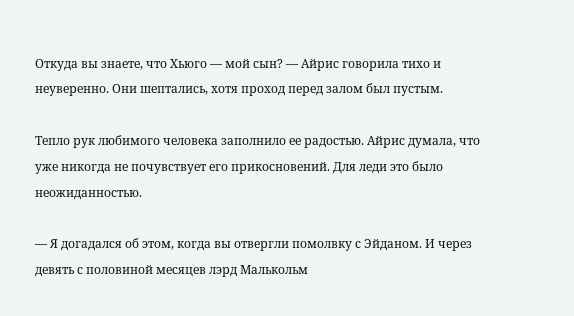Откуда вы знаете, что Хьюго — мой сын? — Айрис говорила тихо и неуверенно. Они шептались, хотя проход перед залом был пустым.

Тепло рук любимого человека заполнило ее радостью. Айрис думала, что уже никогда не почувствует его прикосновений. Для леди это было неожиданностью.

— Я догадался об этом, когда вы отвергли помолвку с Эйданом. И через девять с половиной месяцев лэрд Малькольм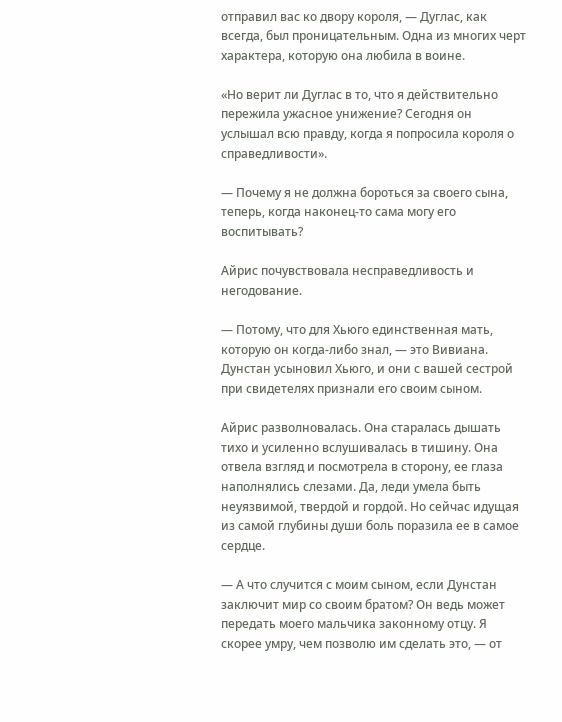отправил вас ко двору короля, — Дуглас, как всегда, был проницательным. Одна из многих черт характера, которую она любила в воине.

«Но верит ли Дуглас в то, что я действительно пережила ужасное унижение? Сегодня он услышал всю правду, когда я попросила короля о справедливости».

— Почему я не должна бороться за своего сына, теперь, когда наконец-то сама могу его воспитывать?

Айрис почувствовала несправедливость и негодование.

— Потому, что для Хьюго единственная мать, которую он когда-либо знал, — это Вивиана. Дунстан усыновил Хьюго, и они с вашей сестрой при свидетелях признали его своим сыном.

Айрис разволновалась. Она старалась дышать тихо и усиленно вслушивалась в тишину. Она отвела взгляд и посмотрела в сторону, ее глаза наполнялись слезами. Да, леди умела быть неуязвимой, твердой и гордой. Но сейчас идущая из самой глубины души боль поразила ее в самое сердце.

— А что случится с моим сыном, если Дунстан заключит мир со своим братом? Он ведь может передать моего мальчика законному отцу. Я скорее умру, чем позволю им сделать это, — от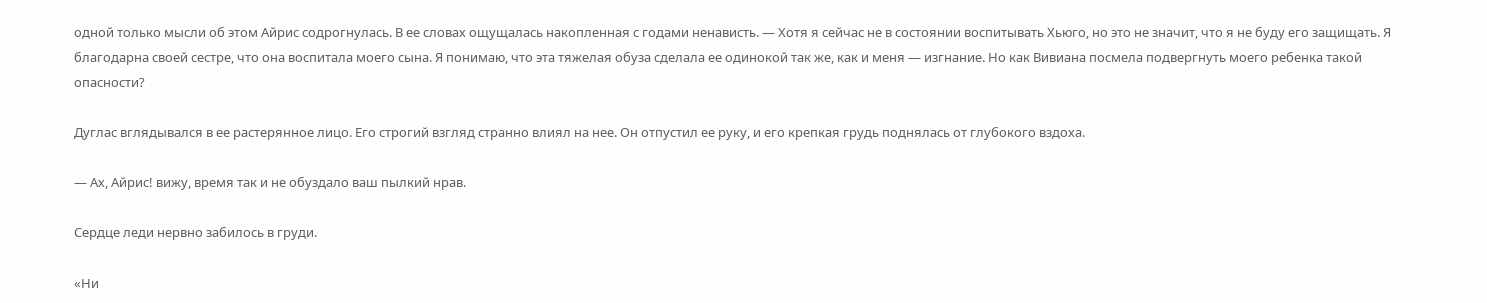одной только мысли об этом Айрис содрогнулась. В ее словах ощущалась накопленная с годами ненависть. — Хотя я сейчас не в состоянии воспитывать Хьюго, но это не значит, что я не буду его защищать. Я благодарна своей сестре, что она воспитала моего сына. Я понимаю, что эта тяжелая обуза сделала ее одинокой так же, как и меня — изгнание. Но как Вивиана посмела подвергнуть моего ребенка такой опасности?

Дуглас вглядывался в ее растерянное лицо. Его строгий взгляд странно влиял на нее. Он отпустил ее руку, и его крепкая грудь поднялась от глубокого вздоха.

— Ах, Айрис! вижу, время так и не обуздало ваш пылкий нрав.

Сердце леди нервно забилось в груди.

«Ни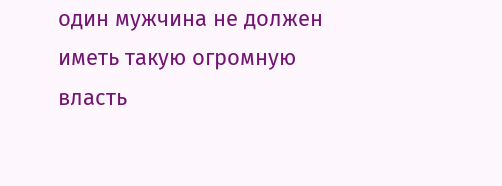один мужчина не должен иметь такую огромную власть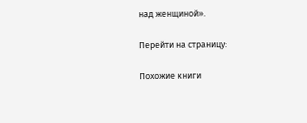над женщиной».

Перейти на страницу:

Похожие книги